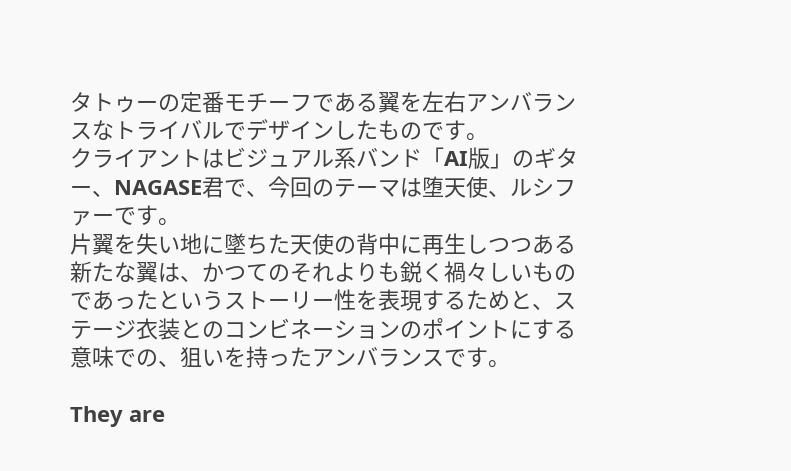タトゥーの定番モチーフである翼を左右アンバランスなトライバルでデザインしたものです。
クライアントはビジュアル系バンド「AI版」のギター、NAGASE君で、今回のテーマは堕天使、ルシファーです。
片翼を失い地に墜ちた天使の背中に再生しつつある新たな翼は、かつてのそれよりも鋭く禍々しいものであったというストーリー性を表現するためと、ステージ衣装とのコンビネーションのポイントにする意味での、狙いを持ったアンバランスです。

They are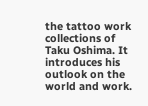the tattoo work collections of Taku Oshima. It introduces his outlook on the world and work.